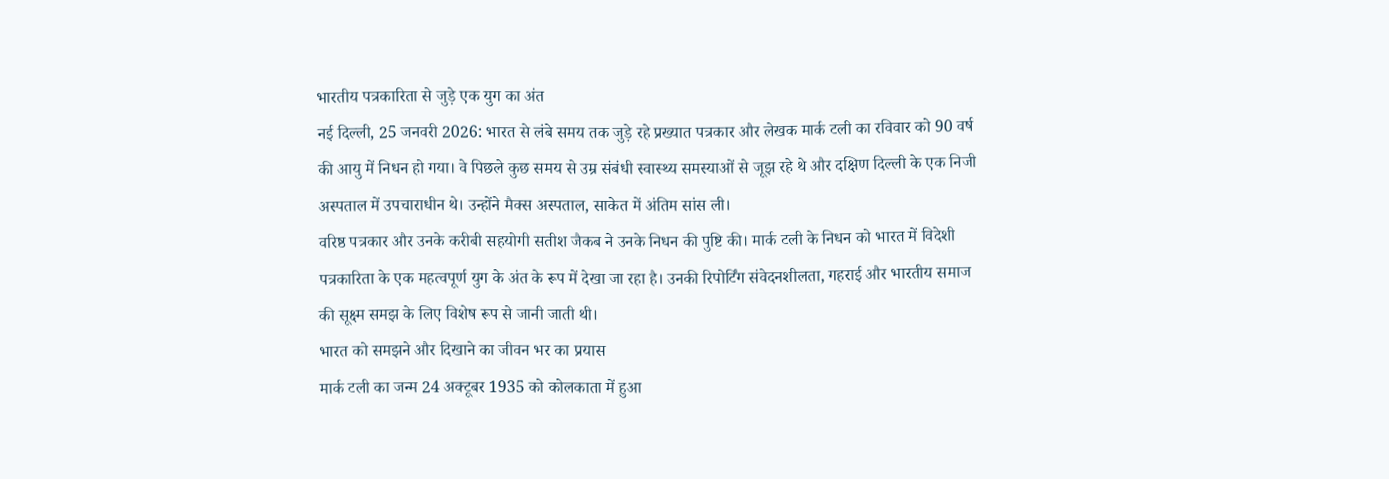भारतीय पत्रकारिता से जुड़े एक युग का अंत
नई दिल्ली, 25 जनवरी 2026: भारत से लंबे समय तक जुड़े रहे प्रख्यात पत्रकार और लेखक मार्क टली का रविवार को 90 वर्ष की आयु में निधन हो गया। वे पिछले कुछ समय से उम्र संबंधी स्वास्थ्य समस्याओं से जूझ रहे थे और दक्षिण दिल्ली के एक निजी अस्पताल में उपचाराधीन थे। उन्होंने मैक्स अस्पताल, साकेत में अंतिम सांस ली।
वरिष्ठ पत्रकार और उनके करीबी सहयोगी सतीश जैकब ने उनके निधन की पुष्टि की। मार्क टली के निधन को भारत में विदेशी पत्रकारिता के एक महत्वपूर्ण युग के अंत के रूप में देखा जा रहा है। उनकी रिपोर्टिंग संवेदनशीलता, गहराई और भारतीय समाज की सूक्ष्म समझ के लिए विशेष रूप से जानी जाती थी।
भारत को समझने और दिखाने का जीवन भर का प्रयास
मार्क टली का जन्म 24 अक्टूबर 1935 को कोलकाता में हुआ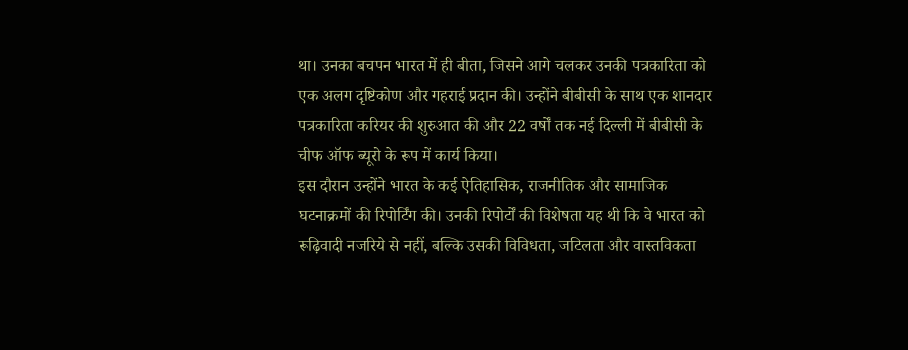था। उनका बचपन भारत में ही बीता, जिसने आगे चलकर उनकी पत्रकारिता को एक अलग दृष्टिकोण और गहराई प्रदान की। उन्होंने बीबीसी के साथ एक शानदार पत्रकारिता करियर की शुरुआत की और 22 वर्षों तक नई दिल्ली में बीबीसी के चीफ ऑफ ब्यूरो के रूप में कार्य किया।
इस दौरान उन्होंने भारत के कई ऐतिहासिक, राजनीतिक और सामाजिक घटनाक्रमों की रिपोर्टिंग की। उनकी रिपोर्टों की विशेषता यह थी कि वे भारत को रूढ़िवादी नजरिये से नहीं, बल्कि उसकी विविधता, जटिलता और वास्तविकता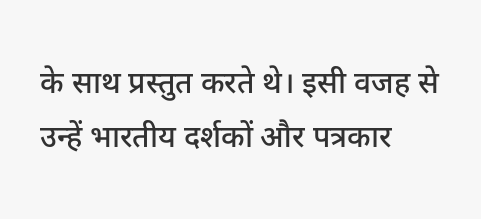के साथ प्रस्तुत करते थे। इसी वजह से उन्हें भारतीय दर्शकों और पत्रकार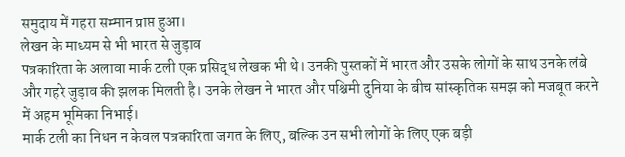समुदाय में गहरा सम्मान प्राप्त हुआ।
लेखन के माध्यम से भी भारत से जुड़ाव
पत्रकारिता के अलावा मार्क टली एक प्रसिद्ध लेखक भी थे। उनकी पुस्तकों में भारत और उसके लोगों के साथ उनके लंबे और गहरे जुड़ाव की झलक मिलती है। उनके लेखन ने भारत और पश्चिमी दुनिया के बीच सांस्कृतिक समझ को मजबूत करने में अहम भूमिका निभाई।
मार्क टली का निधन न केवल पत्रकारिता जगत के लिए, बल्कि उन सभी लोगों के लिए एक बड़ी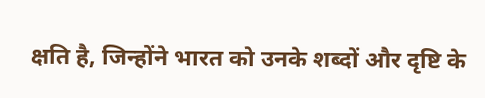क्षति है, जिन्होंने भारत को उनके शब्दों और दृष्टि के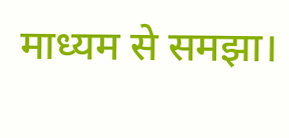माध्यम से समझा।